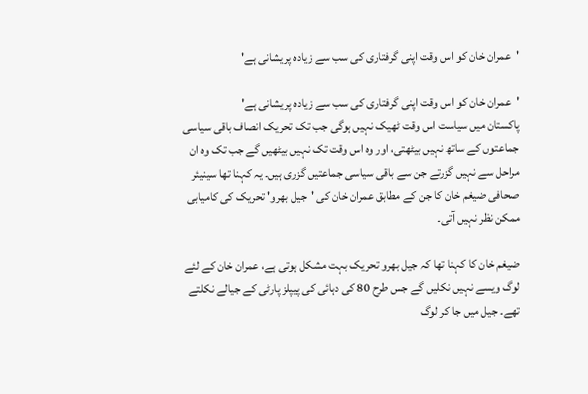'عمران خان کو اس وقت اپنی گرفتاری کی سب سے زیادہ پریشانی ہے'

'عمران خان کو اس وقت اپنی گرفتاری کی سب سے زیادہ پریشانی ہے'
پاکستان میں سیاست اس وقت ٹھیک نہیں ہوگی جب تک تحریک انصاف باقی سیاسی جماعتوں کے ساتھ نہیں بیٹھتی، اور وہ اس وقت تک نہیں بیٹھیں گے جب تک وہ ان مراحل سے نہیں گزرتے جن سے باقی سیاسی جماعتیں گزری ہیں۔ یہ کہنا تھا سینیئر صحافی ضیغم خان کا جن کے مطابق عمران خان کی 'جیل بھرو' تحریک کی کامیابی ممکن نظر نہیں آتی۔

ضیغم خان کا کہنا تھا کہ جیل بھرو تحریک بہت مشکل ہوتی ہے، عمران خان کے لئے لوگ ویسے نہیں نکلیں گے جس طرح 80 کی دہائی کی پیپلز پارٹی کے جیالے نکلتے تھے۔ جیل میں جا کر لوگ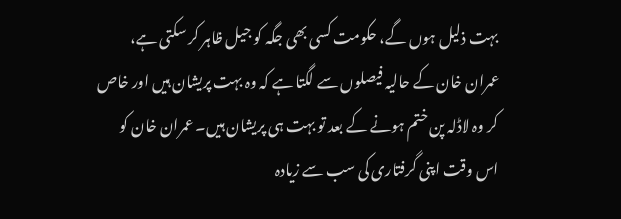بہت ذلیل ہوں گے، حکومت کسی بھی جگہ کو جیل ظاہر کر سکتی ہے، عمران خان کے حالیہ فیصلوں سے لگتا ہے کہ وہ بہت پریشان ہیں اور خاص کر وہ لاڈلہ پن ختم ہونے کے بعد تو بہت ہی پریشان ہیں۔ عمران خان کو اس وقت اپنی گرفتاری کی سب سے زیادہ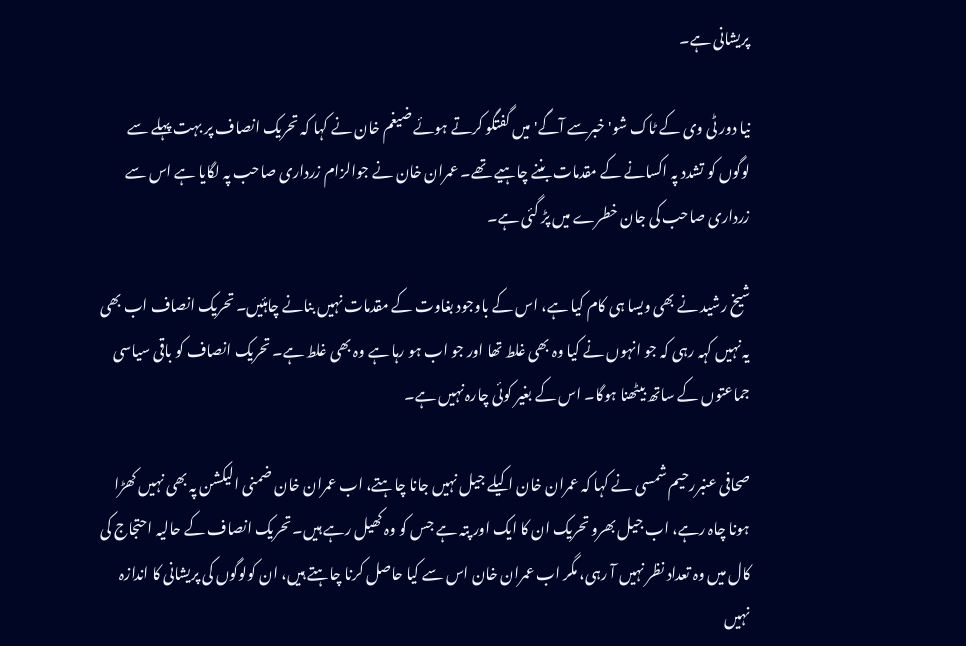پریشانی ہے۔

نیا دور ٹی وی کے ٹاک شو' خبرسے آگے' میں گفتگو کرتے ہوئے ضیغم خان نے کہا کہ تحریک انصاف پر بہت پہلے سے لوگوں کو تشدد پہ اکسانے کے مقدمات بننے چاہیے تھے۔ عمران خان نے جوالزام زرداری صاحب پہ لگایا ہے اس سے زرداری صاحب کی جان خطرے میں پڑ گئی ہے۔

شیخ رشید نے بھی ویسا ہی کام کیا ہے، اس کے باوجود بغاوت کے مقدمات نہیں بنانے چاہئیں۔ تحریک انصاف اب بھی یہ نہیں کہہ رہی کہ جو انہوں نے کیا وہ بھی غلط تھا اور جو اب ہو رہا ہے وہ بھی غلط ہے۔ تحریک انصاف کو باقی سیاسی جماعتوں کے ساتھ بیٹھنا ہوگا۔ اس کے بغیر کوئی چارہ نہیں ہے۔

صحافی عنبررحیم شمسی نے کہا کہ عمران خان اکیلے جیل نہیں جانا چاہتے، اب عمران خان ضمنی الیکشن پہ بھی نہیں کھڑا ہونا چاہ رہے، اب جیل بھرو تحریک ان کا ایک اور پتہ ہے جس کو وہ کھیل رہے ہیں۔ تحریک انصاف کے حالیہ احتجاج کی کال میں وہ تعداد نظر نہیں آ رہی، مگر اب عمران خان اس سے کیا حاصل کرنا چاہتے ہیں، ان کولوگوں کی پریشانی کا اندازہ نہیں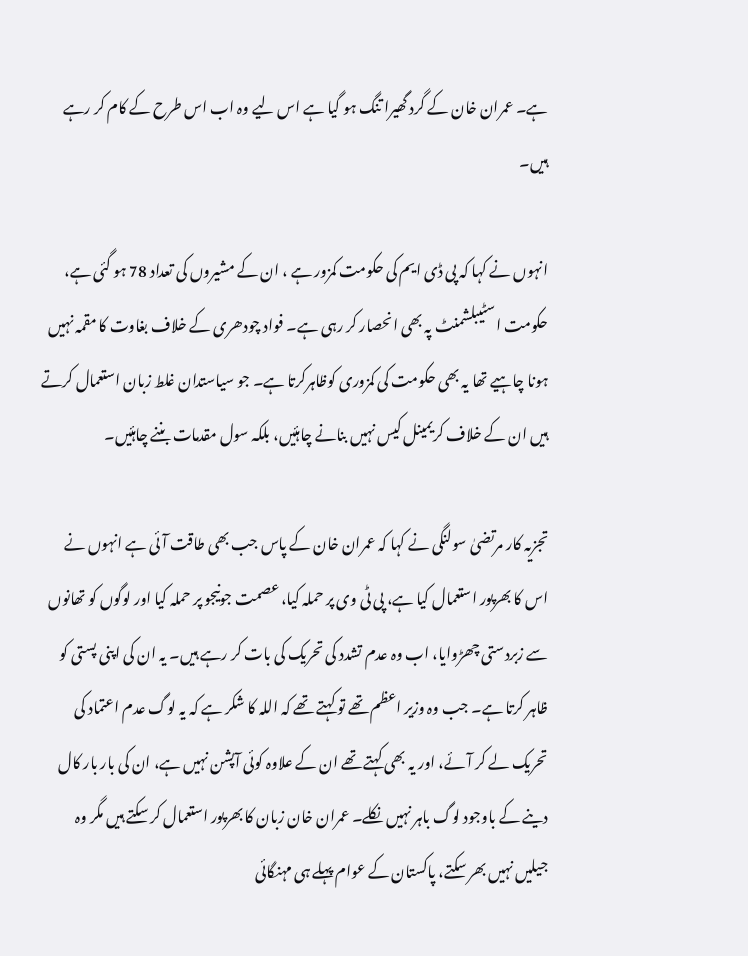ہے۔ عمران خان کے گرد گھیرا تنگ ہو گیا ہے اس لیے وہ اب اس طرح کے کام کر رہے ہیں۔

انہوں نے کہا کہ پی ڈی ایم کی حکومت کمزور ہے ، ان کے مشیروں کی تعداد 78 ہو گئی ہے، حکومت اسٹیبلشمنٹ پہ بھی انحصار کر رہی ہے۔ فواد چودھری کے خلاف بغاوت کا مقمہ نہیں ہونا چاہیے تھا یہ بھی حکومت کی کمزوری کوظاہرکرتا ہے۔ جو سیاستدان غلط زبان استعمال کرتے ہیں ان کے خلاف کریمینل کیس نہیں بنانے چاہئیں، بلکہ سول مقدمات بننے چاہئیں۔

تجزیہ کار مرتضیٰ سولنگی نے کہا کہ عمران خان کے پاس جب بھی طاقت آئی ہے انہوں نے اس کا بھرپور استعمال کیا ہے، پی ٹی وی پر حملہ کیا، عصمت جونیجو پر حملہ کیا اور لوگوں کو تھانوں سے زبردستی چھڑوایا، اب وہ عدم تشدد کی تحریک کی بات کر رہے ہیں۔ یہ ان کی اپنی پستی کو ظاہر کرتا ہے۔ جب وہ وزیر اعظم تھے تو کہتے تھے کہ اللہ کا شکر ہے کہ یہ لوگ عدم اعتماد کی تحریک لے کر آئے، اور یہ بھی کہتے تھے ان کے علاوہ کوئی آپشن نہیں ہے، ان کی بار بار کال دینے کے باوجود لوگ باہر نہیں نکلے۔ عمران خان زبان کا بھرپور استعمال کر سکتے ہیں مگر وہ جیلیں نہیں بھر سکتے، پاکستان کے عوام پہلے ہی مہنگائی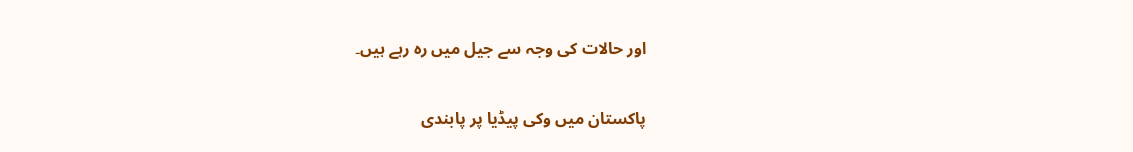اور حالات کی وجہ سے جیل میں رہ رہے ہیں۔

پاکستان میں وکی پیڈیا پر پابندی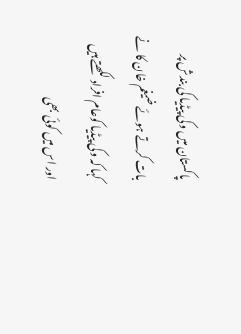پاکستان میں وکی پیڈیا کی بندش پر بات کرتے ہوئے ضیغم خان کا نے کہا کہ وکی پیڈیا کوعام افراد لکھتے ہیں اور اس میں کوئی بھی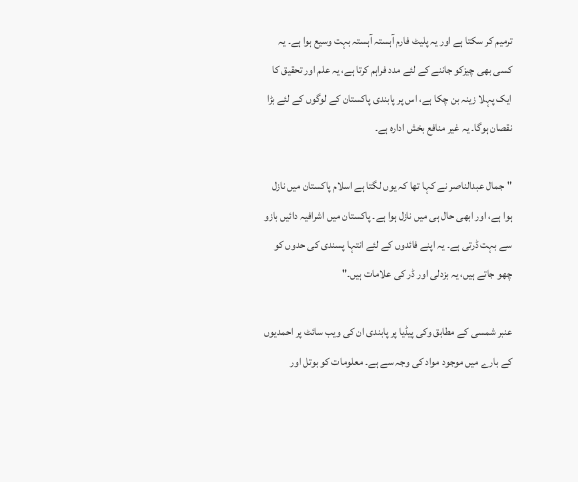ترمیم کر سکتا ہے اور یہ پلیٹ فارم آہستہ آہستہ بہت وسیع ہوا ہے۔ یہ کسی بھی چیزکو جاننے کے لئے مدد فراہم کرتا ہے، یہ علم اور تحقیق کا ایک پہلا زینہ بن چکا ہے، اس پر پابندی پاکستان کے لوگوں کے لئے بڑا نقصان ہوگا۔ یہ غیر منافع بخش ادارہ ہے۔

"جمال عبدالناصر نے کہا تھا کہ یوں لگتا ہے اسلام پاکستان میں نازل ہوا ہے، اور ابھی حال ہی میں نازل ہوا ہے۔ پاکستان میں اشرافیہ دائیں بازو سے بہت ڈرتی ہے۔ یہ اپنے فائدوں کے لئے انتہا پسندی کی حدوں کو چھو جاتے ہیں، یہ بزدلی اور ڈر کی علامات ہیں۔"

عنبر شمسی کے مطابق وکی پیڈیا پر پابندی ان کی ویب سائٹ پر احمدیوں کے بارے میں موجود مواد کی وجہ سے ہے۔ معلومات کو بوتل اور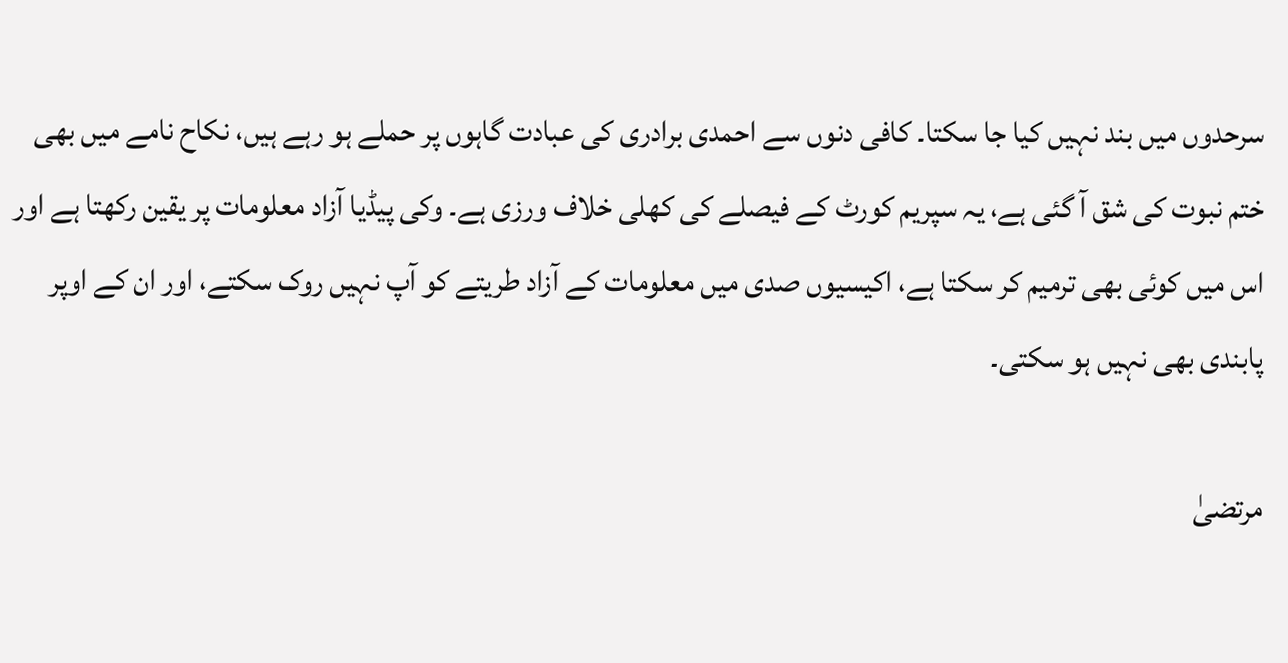سرحدوں میں بند نہیں کیا جا سکتا۔ کافی دنوں سے احمدی برادری کی عبادت گاہوں پر حملے ہو رہے ہیں، نکاح نامے میں بھی ختم نبوت کی شق آ گئی ہے، یہ سپریم کورٹ کے فیصلے کی کھلی خلاف ورزی ہے۔ وکی پیڈیا آزاد معلومات پر یقین رکھتا ہے اور اس میں کوئی بھی ترمیم کر سکتا ہے، اکیسیوں صدی میں معلومات کے آزاد طریتے کو آپ نہیں روک سکتے، اور ان کے اوپر پابندی بھی نہیں ہو سکتی۔

مرتضیٰ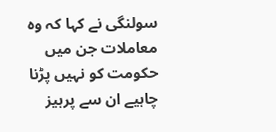سولنگی نے کہا کہ وہ معاملات جن میں حکومت کو نہیں پڑنا چاہیے ان سے پرہیز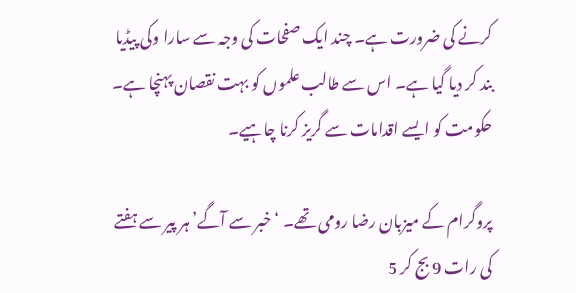کرنے کی ضرورت ہے۔ چند ایک صفحات کی وجہ سے سارا وکی پیڈیا بند کر دیا گیا ہے۔ اس سے طالب علموں کو بہت نقصان پہنچا ہے۔ حکومت کو ایسے اقدامات سے گریز کرنا چاہیے۔

پروگرام کے میزبان رضا رومی تھے۔ ‘خبر سے آگے’ ہر پیر سے ہفتے کی رات 9 بج کر 5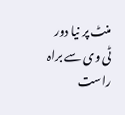منٹ پر نیا دور ٹی وی سے براہ راست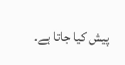پیش کیا جاتا ہے۔